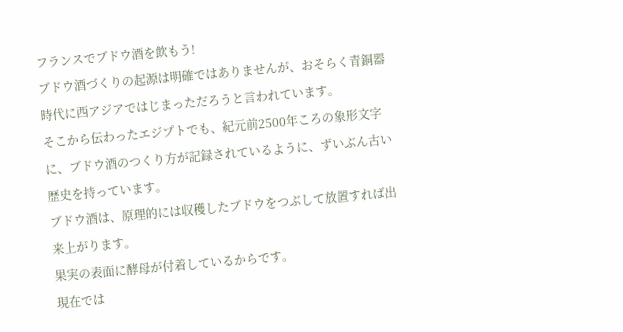フランスでブドウ酒を飲もう!
ブドウ酒づくりの起源は明確ではありませんが、おそらく青銅器時代に西アジアではじまっただろうと言われています。
そこから伝わったエジプトでも、紀元前2500年ころの象形文字に、ブドウ酒のつくり方が記録されているように、ずいぶん古い歴史を持っています。
ブドウ酒は、原理的には収穫したブドウをつぶして放置すれば出来上がります。
果実の表面に酵母が付着しているからです。
現在では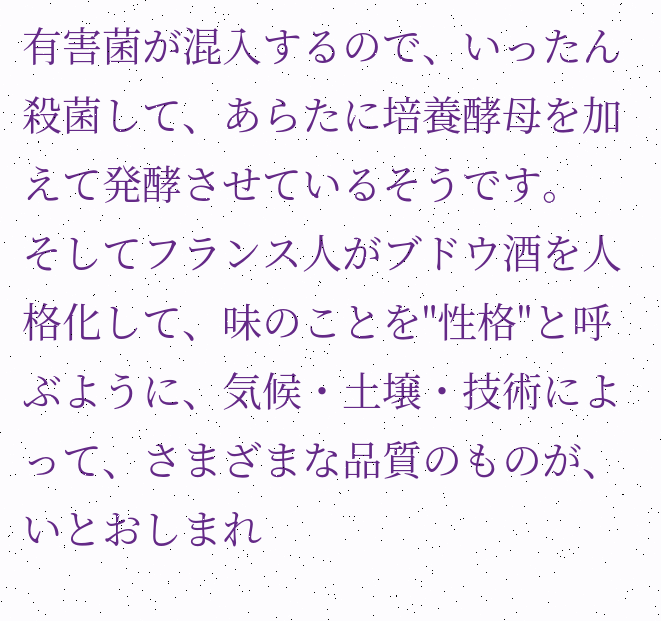有害菌が混入するので、いったん殺菌して、あらたに培養酵母を加えて発酵させているそうです。
そしてフランス人がブドウ酒を人格化して、味のことを"性格"と呼ぶように、気候・土壌・技術によって、さまざまな品質のものが、いとおしまれ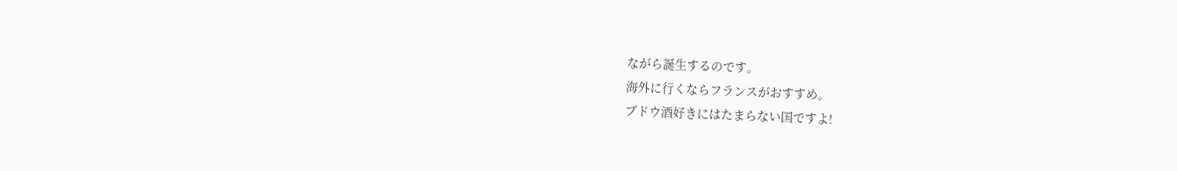ながら誕生するのです。
海外に行くならフランスがおすすめ。
ブドウ酒好きにはたまらない国ですよ!